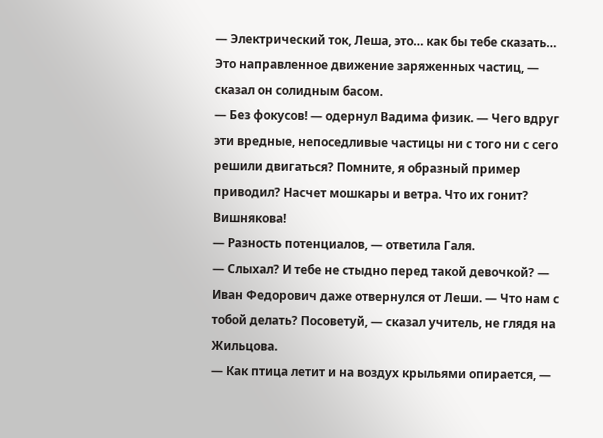— Электрический ток, Леша, это… как бы тебе сказать… Это направленное движение заряженных частиц, — сказал он солидным басом.
— Без фокусов! — одернул Вадима физик. — Чего вдруг эти вредные, непоседливые частицы ни с того ни с сего решили двигаться? Помните, я образный пример приводил? Насчет мошкары и ветра. Что их гонит? Вишнякова!
— Разность потенциалов, — ответила Галя.
— Слыхал? И тебе не стыдно перед такой девочкой? — Иван Федорович даже отвернулся от Леши. — Что нам с тобой делать? Посоветуй, — сказал учитель, не глядя на Жильцова.
— Как птица летит и на воздух крыльями опирается, —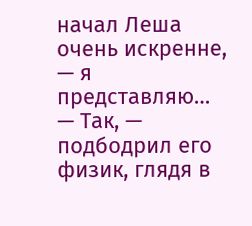начал Леша очень искренне, — я представляю…
— Так, — подбодрил его физик, глядя в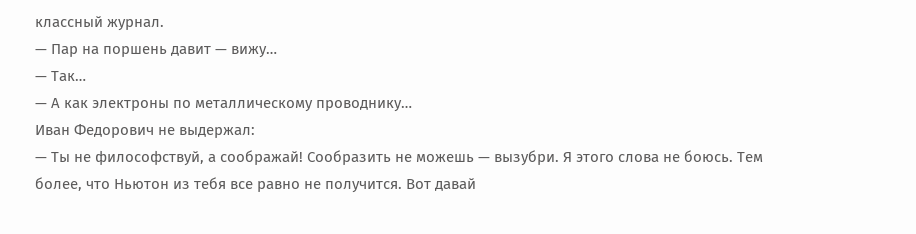классный журнал.
— Пар на поршень давит — вижу…
— Так…
— А как электроны по металлическому проводнику…
Иван Федорович не выдержал:
— Ты не философствуй, а соображай! Сообразить не можешь — вызубри. Я этого слова не боюсь. Тем более, что Ньютон из тебя все равно не получится. Вот давай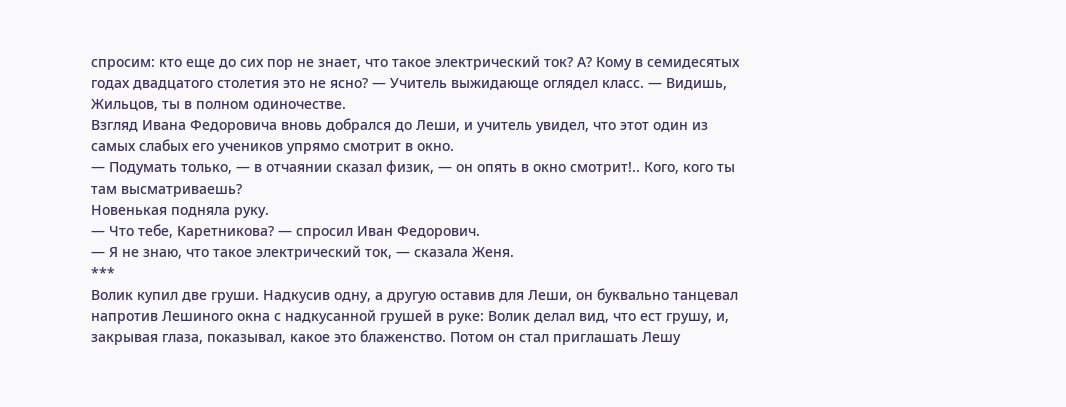спросим: кто еще до сих пор не знает, что такое электрический ток? А? Кому в семидесятых годах двадцатого столетия это не ясно? — Учитель выжидающе оглядел класс. — Видишь, Жильцов, ты в полном одиночестве.
Взгляд Ивана Федоровича вновь добрался до Леши, и учитель увидел, что этот один из самых слабых его учеников упрямо смотрит в окно.
— Подумать только, — в отчаянии сказал физик, — он опять в окно смотрит!.. Кого, кого ты там высматриваешь?
Новенькая подняла руку.
— Что тебе, Каретникова? — спросил Иван Федорович.
— Я не знаю, что такое электрический ток, — сказала Женя.
***
Волик купил две груши. Надкусив одну, а другую оставив для Леши, он буквально танцевал напротив Лешиного окна с надкусанной грушей в руке: Волик делал вид, что ест грушу, и, закрывая глаза, показывал, какое это блаженство. Потом он стал приглашать Лешу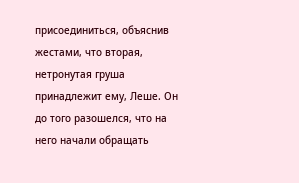присоединиться, объяснив жестами, что вторая, нетронутая груша принадлежит ему, Леше. Он до того разошелся, что на него начали обращать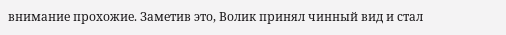внимание прохожие. Заметив это, Волик принял чинный вид и стал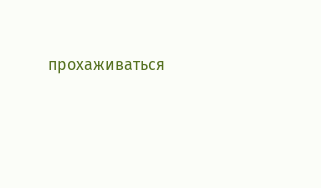прохаживаться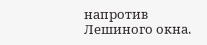напротив Лешиного окна.